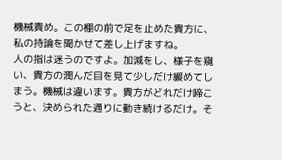機械責め。この棚の前で足を止めた貴方に、私の持論を聞かせて差し上げますね。
人の指は迷うのですよ。加減をし、様子を窺い、貴方の潤んだ目を見て少しだけ緩めてしまう。機械は違います。貴方がどれだけ啼こうと、決められた通りに動き続けるだけ。そ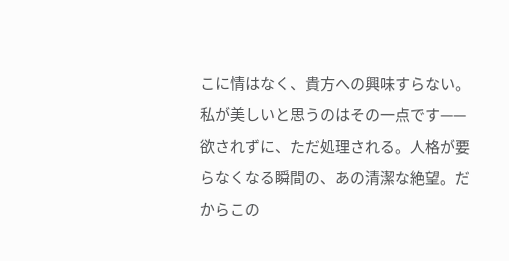こに情はなく、貴方への興味すらない。私が美しいと思うのはその一点です——欲されずに、ただ処理される。人格が要らなくなる瞬間の、あの清潔な絶望。だからこの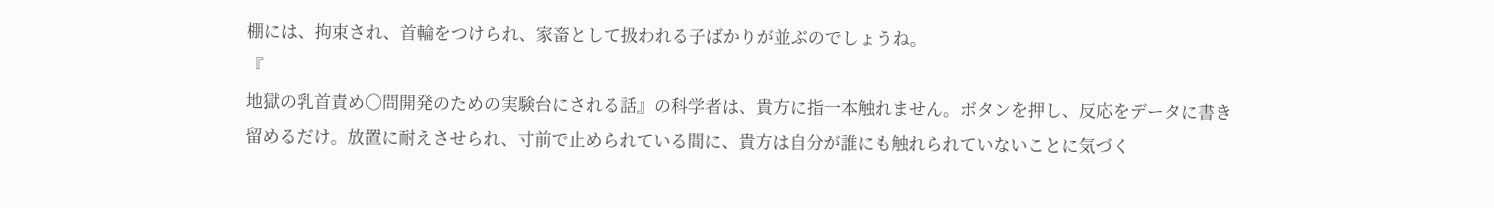棚には、拘束され、首輪をつけられ、家畜として扱われる子ばかりが並ぶのでしょうね。
『
地獄の乳首責め○問開発のための実験台にされる話』の科学者は、貴方に指一本触れません。ボタンを押し、反応をデータに書き留めるだけ。放置に耐えさせられ、寸前で止められている間に、貴方は自分が誰にも触れられていないことに気づく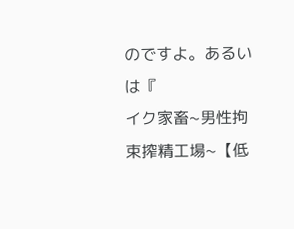のですよ。あるいは『
イク家畜~男性拘束搾精工場~【低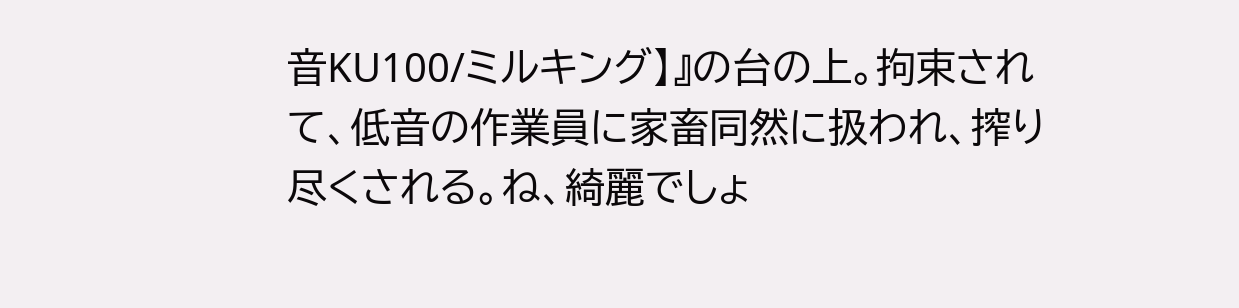音KU100/ミルキング】』の台の上。拘束されて、低音の作業員に家畜同然に扱われ、搾り尽くされる。ね、綺麗でしょ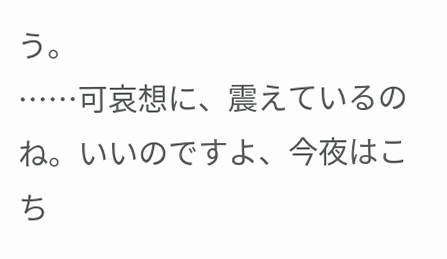う。
……可哀想に、震えているのね。いいのですよ、今夜はこち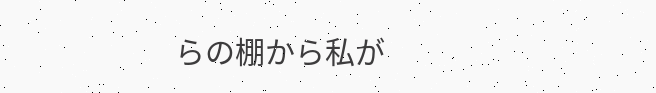らの棚から私が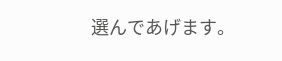選んであげます。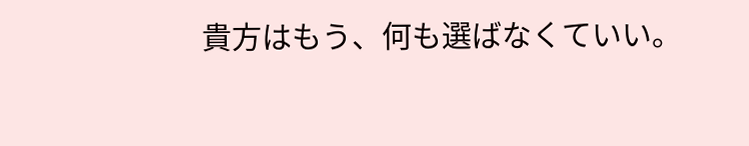貴方はもう、何も選ばなくていい。